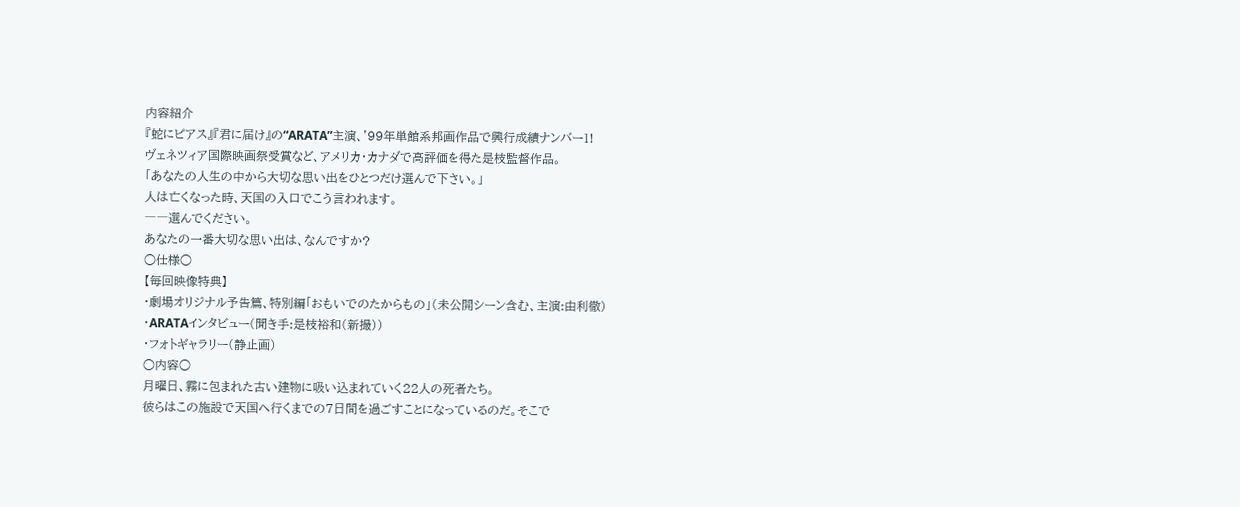内容紹介
『蛇にピアス』『君に届け』の“ARATA”主演、'99年単館系邦画作品で興行成績ナンバー1!
ヴェネツィア国際映画祭受賞など、アメリカ・カナダで高評価を得た是枝監督作品。
「あなたの人生の中から大切な思い出をひとつだけ選んで下さい。」
人は亡くなった時、天国の入口でこう言われます。
――選んでください。
あなたの一番大切な思い出は、なんですか?
○仕様○
【毎回映像特典】
・劇場オリジナル予告篇、特別編「おもいでのたからもの」(未公開シーン含む、主演:由利徹)
・ARATAインタビュー(聞き手:是枝裕和(新撮))
・フォトギャラリー(静止画)
○内容○
月曜日、霧に包まれた古い建物に吸い込まれていく22人の死者たち。
彼らはこの施設で天国へ行くまでの7日間を過ごすことになっているのだ。そこで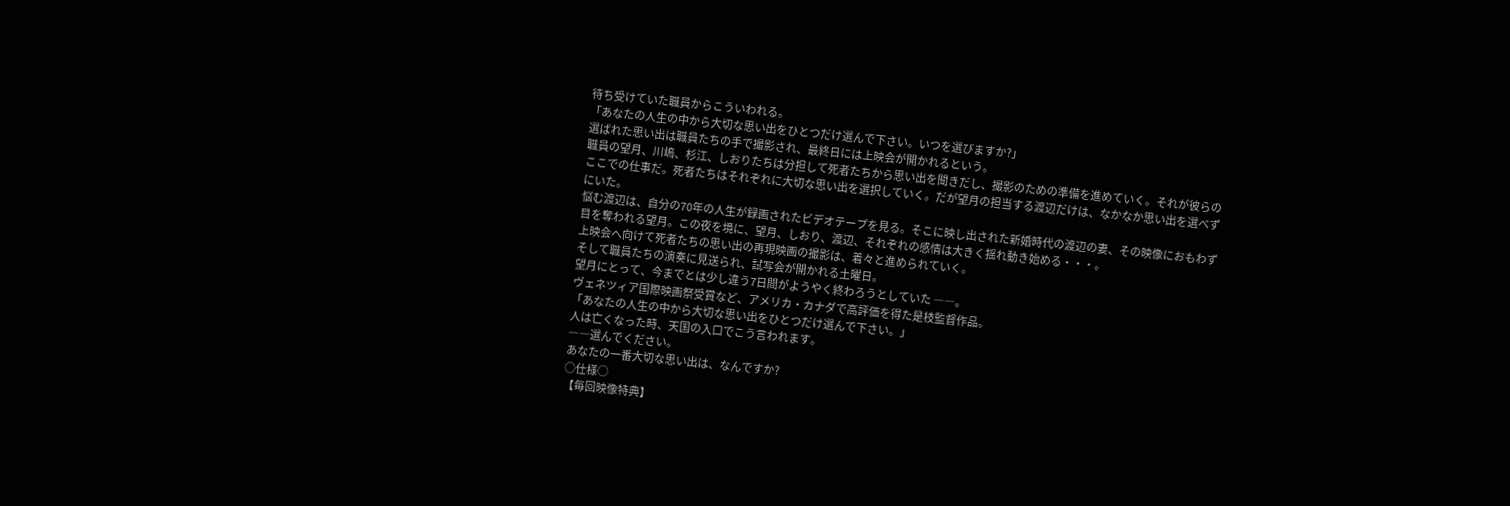待ち受けていた職員からこういわれる。
「あなたの人生の中から大切な思い出をひとつだけ選んで下さい。いつを選びますか?」
選ばれた思い出は職員たちの手で撮影され、最終日には上映会が開かれるという。
職員の望月、川嶋、杉江、しおりたちは分担して死者たちから思い出を聞きだし、撮影のための準備を進めていく。それが彼らの
ここでの仕事だ。死者たちはそれぞれに大切な思い出を選択していく。だが望月の担当する渡辺だけは、なかなか思い出を選べず
にいた。
悩む渡辺は、自分の70年の人生が録画されたビデオテープを見る。そこに映し出された新婚時代の渡辺の妻、その映像におもわず
目を奪われる望月。この夜を境に、望月、しおり、渡辺、それぞれの感情は大きく揺れ動き始める・・・。
上映会へ向けて死者たちの思い出の再現映画の撮影は、着々と進められていく。
そして職員たちの演奏に見送られ、試写会が開かれる土曜日。
望月にとって、今までとは少し違う7日間がようやく終わろうとしていた ――。
ヴェネツィア国際映画祭受賞など、アメリカ・カナダで高評価を得た是枝監督作品。
「あなたの人生の中から大切な思い出をひとつだけ選んで下さい。」
人は亡くなった時、天国の入口でこう言われます。
――選んでください。
あなたの一番大切な思い出は、なんですか?
○仕様○
【毎回映像特典】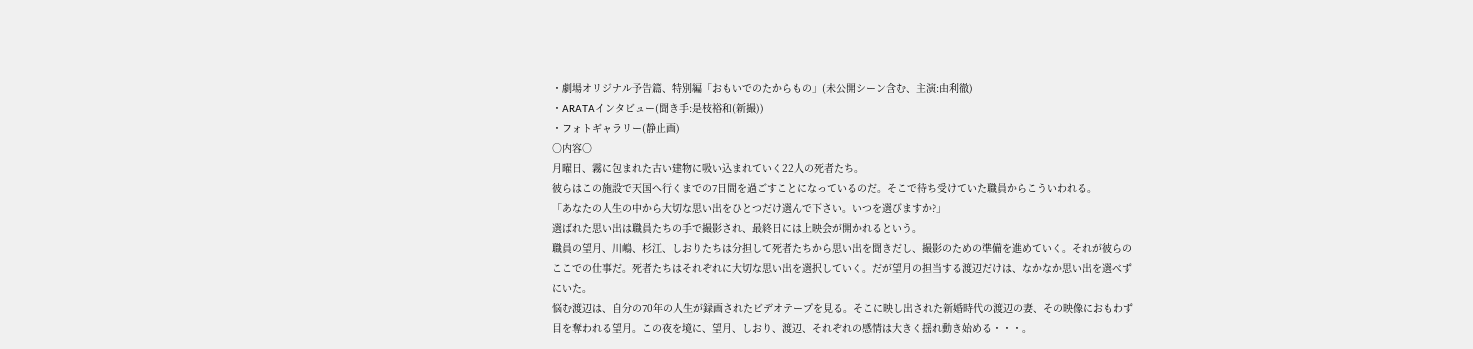・劇場オリジナル予告篇、特別編「おもいでのたからもの」(未公開シーン含む、主演:由利徹)
・ARATAインタビュー(聞き手:是枝裕和(新撮))
・フォトギャラリー(静止画)
○内容○
月曜日、霧に包まれた古い建物に吸い込まれていく22人の死者たち。
彼らはこの施設で天国へ行くまでの7日間を過ごすことになっているのだ。そこで待ち受けていた職員からこういわれる。
「あなたの人生の中から大切な思い出をひとつだけ選んで下さい。いつを選びますか?」
選ばれた思い出は職員たちの手で撮影され、最終日には上映会が開かれるという。
職員の望月、川嶋、杉江、しおりたちは分担して死者たちから思い出を聞きだし、撮影のための準備を進めていく。それが彼らの
ここでの仕事だ。死者たちはそれぞれに大切な思い出を選択していく。だが望月の担当する渡辺だけは、なかなか思い出を選べず
にいた。
悩む渡辺は、自分の70年の人生が録画されたビデオテープを見る。そこに映し出された新婚時代の渡辺の妻、その映像におもわず
目を奪われる望月。この夜を境に、望月、しおり、渡辺、それぞれの感情は大きく揺れ動き始める・・・。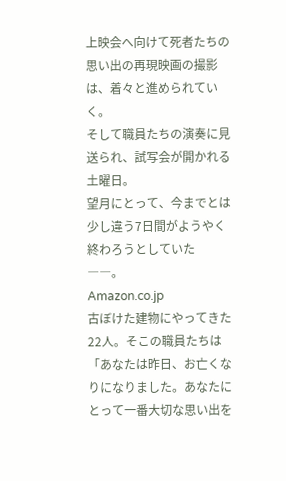上映会へ向けて死者たちの思い出の再現映画の撮影は、着々と進められていく。
そして職員たちの演奏に見送られ、試写会が開かれる土曜日。
望月にとって、今までとは少し違う7日間がようやく終わろうとしていた ――。
Amazon.co.jp
古ぼけた建物にやってきた22人。そこの職員たちは「あなたは昨日、お亡くなりになりました。あなたにとって一番大切な思い出を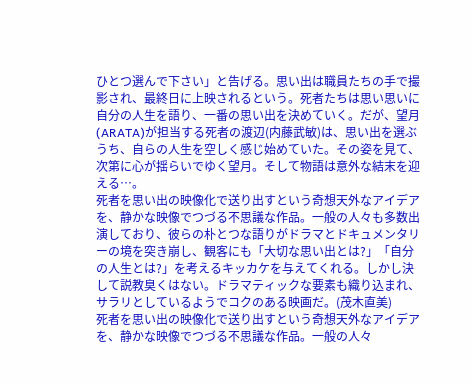ひとつ選んで下さい」と告げる。思い出は職員たちの手で撮影され、最終日に上映されるという。死者たちは思い思いに自分の人生を語り、一番の思い出を決めていく。だが、望月(ARATA)が担当する死者の渡辺(内藤武敏)は、思い出を選ぶうち、自らの人生を空しく感じ始めていた。その姿を見て、次第に心が揺らいでゆく望月。そして物語は意外な結末を迎える…。
死者を思い出の映像化で送り出すという奇想天外なアイデアを、静かな映像でつづる不思議な作品。一般の人々も多数出演しており、彼らの朴とつな語りがドラマとドキュメンタリーの境を突き崩し、観客にも「大切な思い出とは?」「自分の人生とは?」を考えるキッカケを与えてくれる。しかし決して説教臭くはない。ドラマティックな要素も織り込まれ、サラリとしているようでコクのある映画だ。(茂木直美)
死者を思い出の映像化で送り出すという奇想天外なアイデアを、静かな映像でつづる不思議な作品。一般の人々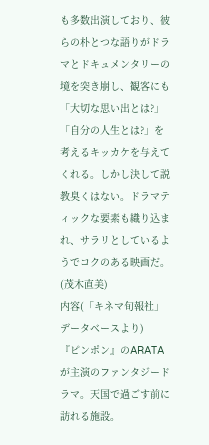も多数出演しており、彼らの朴とつな語りがドラマとドキュメンタリーの境を突き崩し、観客にも「大切な思い出とは?」「自分の人生とは?」を考えるキッカケを与えてくれる。しかし決して説教臭くはない。ドラマティックな要素も織り込まれ、サラリとしているようでコクのある映画だ。(茂木直美)
内容(「キネマ旬報社」データベースより)
『ピンポン』のARATAが主演のファンタジードラマ。天国で過ごす前に訪れる施設。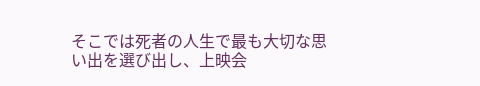そこでは死者の人生で最も大切な思い出を選び出し、上映会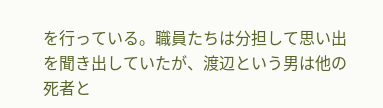を行っている。職員たちは分担して思い出を聞き出していたが、渡辺という男は他の死者と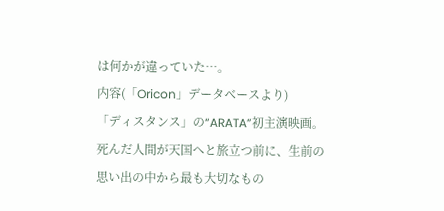は何かが違っていた…。
内容(「Oricon」データベースより)
「ディスタンス」の“ARATA”初主演映画。死んだ人間が天国へと旅立つ前に、生前の思い出の中から最も大切なもの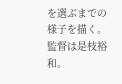を選ぶまでの様子を描く。監督は是枝裕和。